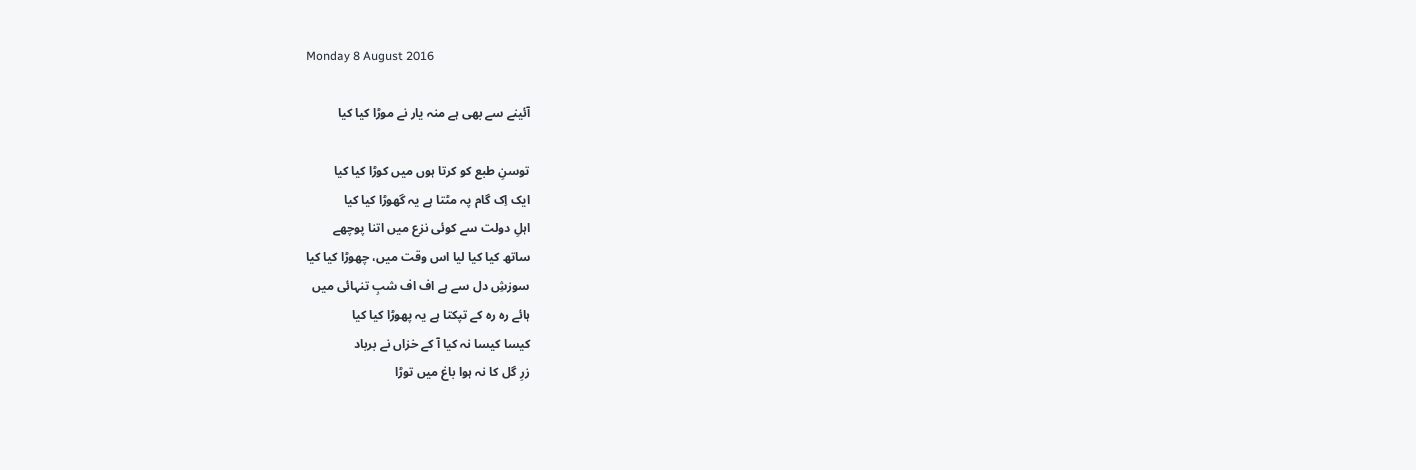Monday 8 August 2016

آئینے سے بھی ہے منہ یار نے موڑا کیا کیا

توسنِ طبع کو کرتا ہوں میں کوڑا کیا کیا
ایک اِک گام پہ مٹتا ہے یہ گھوڑا کیا کیا
اہلِ دولت سے کوئی نزع میں اتنا پوچھے
ساتھ کیا کیا لیا اس وقت میں، چھوڑا کیا کیا
سوزشِ دل سے ہے اف اف شبِ تنہائی میں
ہائے رہ رہ کے تپکتا ہے یہ پھوڑا کیا کیا
کیسا کیسا نہ کیا آ کے خزاں نے برباد
زرِ گل کا نہ ہوا باغ میں توڑا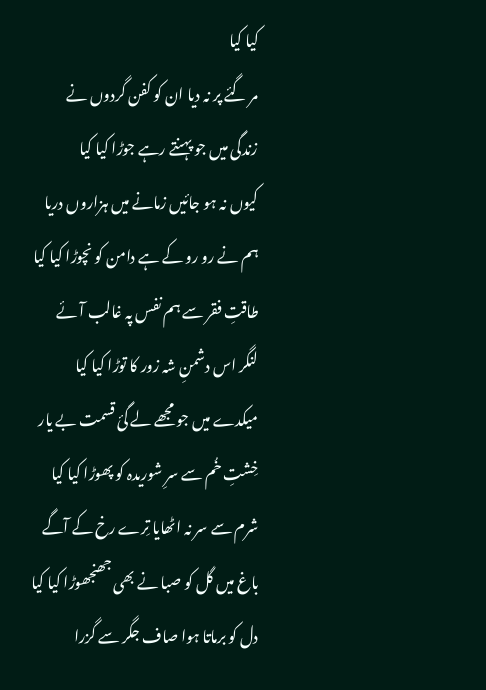کیا کیا
مر گئے پر نہ دیا ان کو کفن گردوں نے
زندگی میں جو پہنتے رہے جوڑا کیا کیا
کیوں نہ ہو جائیں زمانے میں ہزاروں دریا
ہم نے رو رو کے ہے دامن کو نچوڑا کیا کیا
طاقتِ فقر سے ہم نفس پہ غالب آئے
لنگر اس دشمنِ شہ زور کا توڑا کیا کیا
میکدے میں جو مجھے لے گئ قسمت بے یار
خِشتِ خُم سے سرِ شوریدہ کو پھوڑا کیا کیا
شرم سے سر نہ اٹھایا تِرے رخ کے آگے
باغ میں گل کو صبا نے بھی جھنجھوڑا کیا کیا
دل کو برماتا ہوا صاف جگر سے گزرا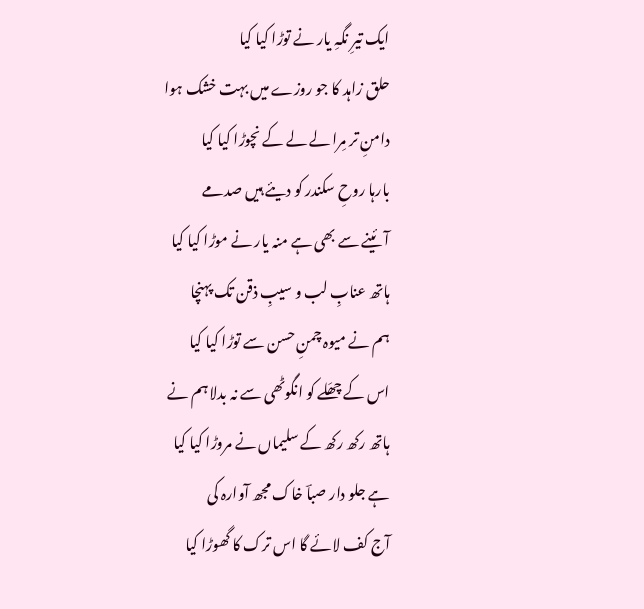ایک تیرِ نگہِ یار نے توڑا کیا کیا
حلق زاہد کا جو روزے میں بہت خشک ہوا
دامنِ تر مِرا لے لے کے نچوڑا کیا کیا
بارہا روحِ سکندر کو دیئے ہیں صدمے
آئینے سے بھی ہے منہ یار نے موڑا کیا کیا
ہاتھ عنابِ لب و سیبِ ذقن تک پہنچا
ہم نے میوہ چمنِ حسن سے توڑا کیا کیا
اس کے چھَلے کو انگوٹھی سے نہ بدلا ہم نے
ہاتھ رکھ رکھ کے سلیماں نے مروڑا کیا کیا
ہے جلو دار صباؔ خاک مجھ آوارہ کی
آج کف لائے گا اس ترک کا گھوڑا کیا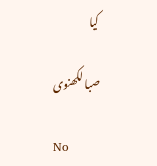کیا

صبا لکھنوی

No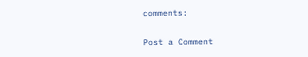comments:

Post a Comment